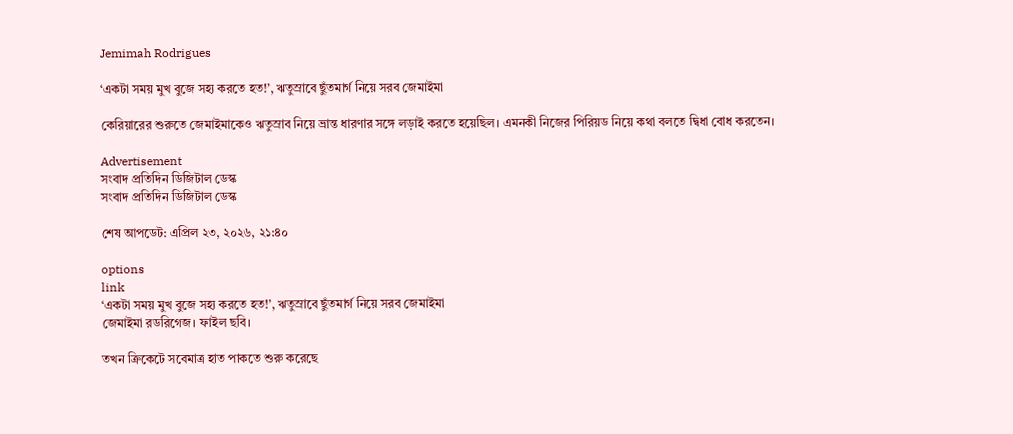Jemimah Rodrigues

‘একটা সময় মুখ বুজে সহ্য করতে হত!’, ঋতুস্রাবে ছুঁতমার্গ নিয়ে সরব জেমাইমা

কেরিয়ারের শুরুতে জেমাইমাকেও ঋতুস্রাব নিয়ে ভ্রান্ত ধারণার সঙ্গে লড়াই করতে হয়েছিল। এমনকী নিজের পিরিয়ড নিয়ে কথা বলতে দ্বিধা বোধ করতেন।

Advertisement
সংবাদ প্রতিদিন ডিজিটাল ডেস্ক
সংবাদ প্রতিদিন ডিজিটাল ডেস্ক

শেষ আপডেট: এপ্রিল ২৩, ২০২৬, ২১:৪০

options
link
‘একটা সময় মুখ বুজে সহ্য করতে হত!’, ঋতুস্রাবে ছুঁতমার্গ নিয়ে সরব জেমাইমা
জেমাইমা রডরিগেজ। ফাইল ছবি।

তখন ক্রিকেটে সবেমাত্র হাত পাকতে শুরু করেছে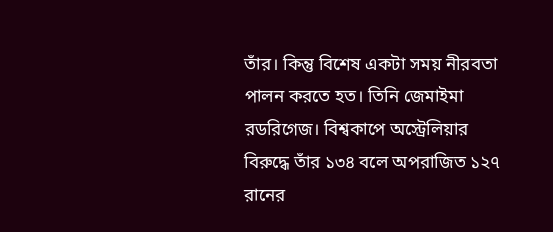তাঁর। কিন্তু বিশেষ একটা সময় নীরবতা পালন করতে হত। তিনি জেমাইমা রডরিগেজ। বিশ্বকাপে অস্ট্রেলিয়ার বিরুদ্ধে তাঁর ১৩৪ বলে অপরাজিত ১২৭ রানের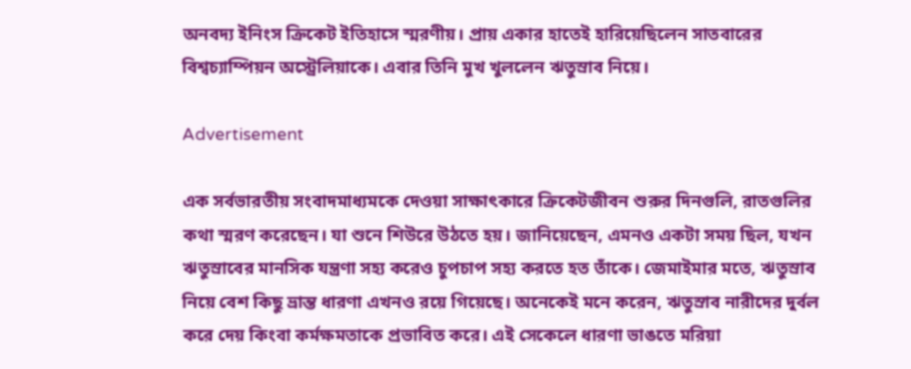অনবদ্য ইনিংস ক্রিকেট ইতিহাসে স্মরণীয়। প্রায় একার হাতেই হারিয়েছিলেন সাতবারের বিশ্বচ্যাম্পিয়ন অস্ট্রেলিয়াকে। এবার তিনি মুখ খুললেন ঋতুস্রাব নিয়ে।

Advertisement

এক সর্বভারতীয় সংবাদমাধ্যমকে দেওয়া সাক্ষাৎকারে ক্রিকেটজীবন শুরুর দিনগুলি, রাতগুলির কথা স্মরণ করেছেন। যা শুনে শিউরে উঠতে হয়। জানিয়েছেন, এমনও একটা সময় ছিল, যখন ঋতুস্রাবের মানসিক যন্ত্রণা সহ্য করেও চুপচাপ সহ্য করতে হত তাঁকে। জেমাইমার মতে, ঋতুস্রাব নিয়ে বেশ কিছু ভ্রান্ত ধারণা এখনও রয়ে গিয়েছে। অনেকেই মনে করেন, ঋতুস্রাব নারীদের দুর্বল করে দেয় কিংবা কর্মক্ষমতাকে প্রভাবিত করে। এই সেকেলে ধারণা ভাঙতে মরিয়া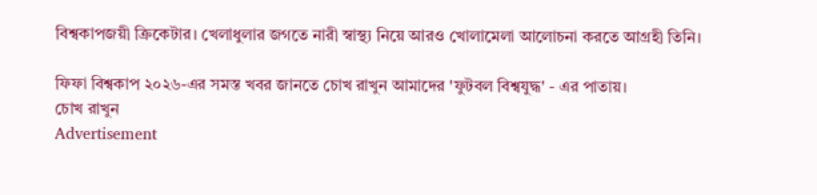বিশ্বকাপজয়ী ক্রিকেটার। খেলাধুলার জগতে নারী স্বাস্থ্য নিয়ে আরও খোলামেলা আলোচনা করতে আগ্রহী তিনি।

ফিফা বিশ্বকাপ ২০২৬-এর সমস্ত খবর জানতে চোখ রাখুন আমাদের 'ফুটবল বিশ্বযুদ্ধ' - এর পাতায়।
চোখ রাখুন
Advertisement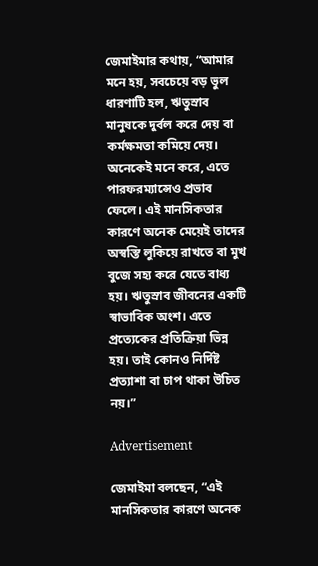জেমাইমার কথায়, “আমার মনে হয়, সবচেয়ে বড় ভুল ধারণাটি হল, ঋতুস্রাব মানুষকে দুর্বল করে দেয় বা কর্মক্ষমতা কমিয়ে দেয়। অনেকেই মনে করে, এতে পারফরম্যান্সেও প্রভাব ফেলে। এই মানসিকতার কারণে অনেক মেয়েই তাদের অস্বস্তি লুকিয়ে রাখতে বা মুখ বুজে সহ্য করে যেতে বাধ্য হয়। ঋতুস্রাব জীবনের একটি স্বাভাবিক অংশ। এতে প্রত্যেকের প্রতিক্রিয়া ভিন্ন হয়। তাই কোনও নির্দিষ্ট প্রত্যাশা বা চাপ থাকা উচিত নয়।”

Advertisement

জেমাইমা বলছেন, “এই মানসিকতার কারণে অনেক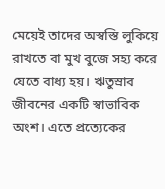মেয়েই তাদের অস্বস্তি লুকিয়ে রাখতে বা মুখ বুজে সহ্য করে যেতে বাধ্য হয়। ঋতুস্রাব জীবনের একটি স্বাভাবিক অংশ। এতে প্রত্যেকের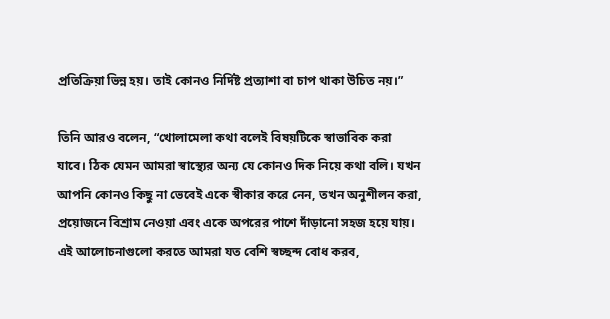প্রতিক্রিয়া ভিন্ন হয়। তাই কোনও নির্দিষ্ট প্রত্যাশা বা চাপ থাকা উচিত নয়।”

তিনি আরও বলেন, “খোলামেলা কথা বলেই বিষয়টিকে স্বাভাবিক করা যাবে। ঠিক যেমন আমরা স্বাস্থ্যের অন্য যে কোনও দিক নিয়ে কথা বলি। যখন আপনি কোনও কিছু না ভেবেই একে স্বীকার করে নেন, তখন অনুশীলন করা, প্রয়োজনে বিশ্রাম নেওয়া এবং একে অপরের পাশে দাঁড়ানো সহজ হয়ে যায়। এই আলোচনাগুলো করতে আমরা যত বেশি স্বচ্ছন্দ বোধ করব,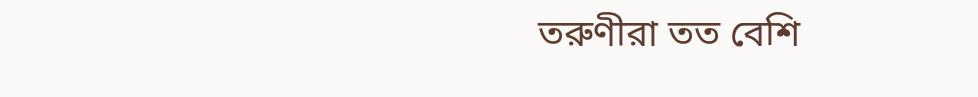তরুণীরা তত বেশি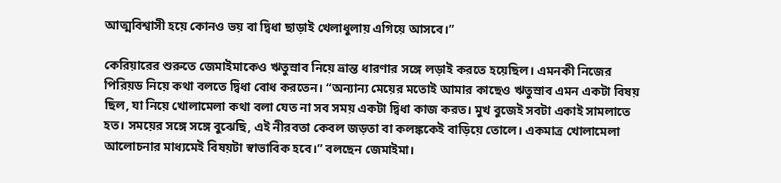আত্মবিশ্বাসী হয়ে কোনও ভয় বা দ্বিধা ছাড়াই খেলাধুলায় এগিয়ে আসবে।”

কেরিয়ারের শুরুতে জেমাইমাকেও ঋতুস্রাব নিয়ে ভ্রান্ত ধারণার সঙ্গে লড়াই করতে হয়েছিল। এমনকী নিজের পিরিয়ড নিয়ে কথা বলতে দ্বিধা বোধ করতেন। “অন্যান্য মেয়ের মতোই আমার কাছেও ঋতুস্রাব এমন একটা বিষয় ছিল, যা নিয়ে খোলামেলা কথা বলা যেত না সব সময় একটা দ্বিধা কাজ করত। মুখ বুজেই সবটা একাই সামলাতে হত। সময়ের সঙ্গে সঙ্গে বুঝেছি, এই নীরবতা কেবল জড়তা বা কলঙ্ককেই বাড়িয়ে তোলে। একমাত্র খোলামেলা আলোচনার মাধ্যমেই বিষয়টা স্বাভাবিক হবে।” বলছেন জেমাইমা।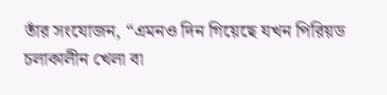তাঁর সংযোজন, “এমনও দিন গিয়েছে যখন পিরিয়ড চলাকালীন খেলা বা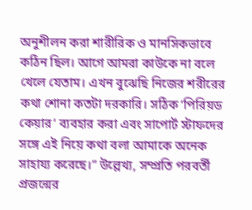অনুশীলন করা শারীরিক ও মানসিকভাবে কঠিন ছিল। আগে আমরা কাউকে না বলে খেলে যেতাম। এখন বুঝেছি নিজের শরীরের কথা শোনা কতটা দরকারি। সঠিক ‘পিরিয়ড কেয়ার’ ব্যবহার করা এবং সাপোর্ট স্টাফদের সঙ্গে এই নিয়ে কথা বলা আমাকে অনেক সাহায্য করেছে।” উল্লেখ্য, সম্প্রতি পরবর্তী প্রজন্মের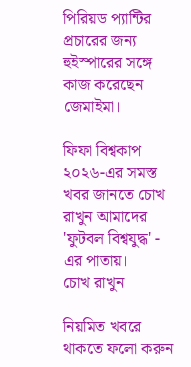পিরিয়ড প্যান্টির প্রচারের জন্য হুইস্পারের সঙ্গে কাজ করেছেন জেমাইমা।

ফিফা বিশ্বকাপ ২০২৬-এর সমস্ত খবর জানতে চোখ রাখুন আমাদের 'ফুটবল বিশ্বযুদ্ধ' - এর পাতায়।
চোখ রাখুন

নিয়মিত খবরে থাকতে ফলো করুন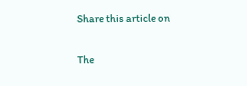Share this article on

The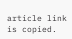article link is copied.